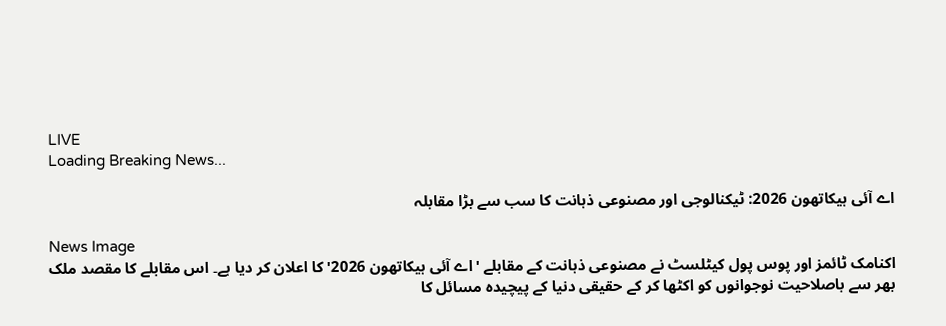LIVE
Loading Breaking News...

اے آئی ہیکاتھون 2026: ٹیکنالوجی اور مصنوعی ذہانت کا سب سے بڑا مقابلہ

News Image
اکنامک ٹائمز اور پوس پول کیٹلسٹ نے مصنوعی ذہانت کے مقابلے 'اے آئی ہیکاتھون 2026' کا اعلان کر دیا ہے۔ اس مقابلے کا مقصد ملک بھر سے باصلاحیت نوجوانوں کو اکٹھا کر کے حقیقی دنیا کے پیچیدہ مسائل کا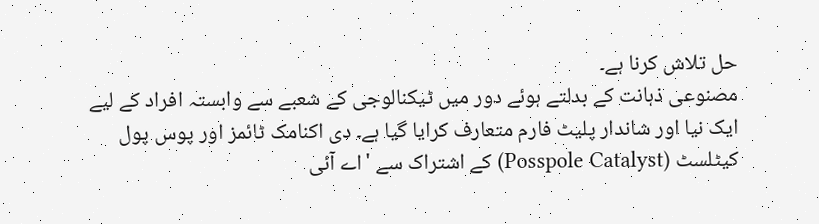حل تلاش کرنا ہے۔
مصنوعی ذہانت کے بدلتے ہوئے دور میں ٹیکنالوجی کے شعبے سے وابستہ افراد کے لیے ایک نیا اور شاندار پلیٹ فارم متعارف کرایا گیا ہے۔ دی اکنامک ٹائمز اور پوس پول کیٹلسٹ (Posspole Catalyst) کے اشتراک سے 'اے آئی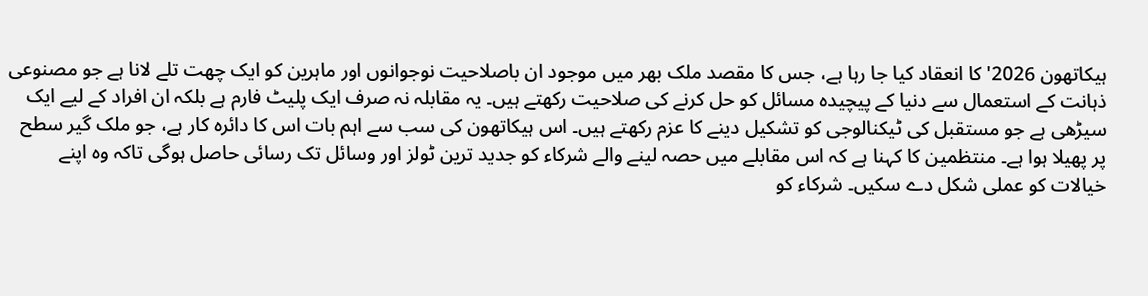ہیکاتھون 2026' کا انعقاد کیا جا رہا ہے، جس کا مقصد ملک بھر میں موجود ان باصلاحیت نوجوانوں اور ماہرین کو ایک چھت تلے لانا ہے جو مصنوعی ذہانت کے استعمال سے دنیا کے پیچیدہ مسائل کو حل کرنے کی صلاحیت رکھتے ہیں۔ یہ مقابلہ نہ صرف ایک پلیٹ فارم ہے بلکہ ان افراد کے لیے ایک سیڑھی ہے جو مستقبل کی ٹیکنالوجی کو تشکیل دینے کا عزم رکھتے ہیں۔ اس ہیکاتھون کی سب سے اہم بات اس کا دائرہ کار ہے، جو ملک گیر سطح پر پھیلا ہوا ہے۔ منتظمین کا کہنا ہے کہ اس مقابلے میں حصہ لینے والے شرکاء کو جدید ترین ٹولز اور وسائل تک رسائی حاصل ہوگی تاکہ وہ اپنے خیالات کو عملی شکل دے سکیں۔ شرکاء کو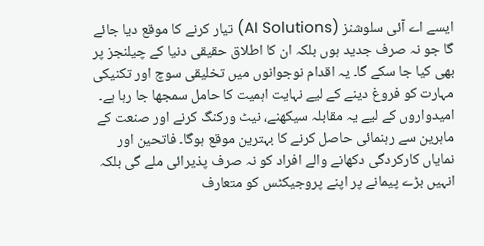ایسے اے آئی سلوشنز (AI Solutions) تیار کرنے کا موقع دیا جائے گا جو نہ صرف جدید ہوں بلکہ ان کا اطلاق حقیقی دنیا کے چیلنجز پر بھی کیا جا سکے گا۔ یہ اقدام نوجوانوں میں تخلیقی سوچ اور تکنیکی مہارت کو فروغ دینے کے لیے نہایت اہمیت کا حامل سمجھا جا رہا ہے۔ امیدواروں کے لیے یہ مقابلہ سیکھنے، نیٹ ورکنگ کرنے اور صنعت کے ماہرین سے رہنمائی حاصل کرنے کا بہترین موقع ہوگا۔ فاتحین اور نمایاں کارکردگی دکھانے والے افراد کو نہ صرف پذیرائی ملے گی بلکہ انہیں بڑے پیمانے پر اپنے پروجیکٹس کو متعارف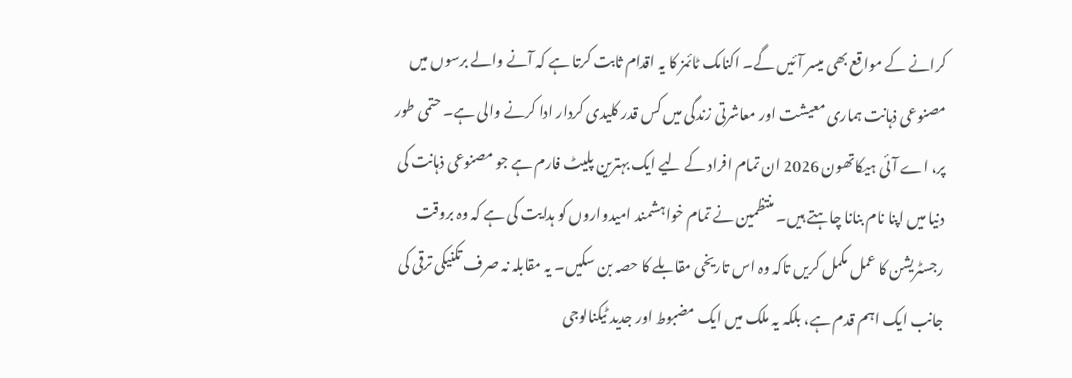کرانے کے مواقع بھی میسر آئیں گے۔ اکنامک ٹائمز کا یہ اقدام ثابت کرتا ہے کہ آنے والے برسوں میں مصنوعی ذہانت ہماری معیشت اور معاشرتی زندگی میں کس قدر کلیدی کردار ادا کرنے والی ہے۔ حتمی طور پر، اے آئی ہیکاتھون 2026 ان تمام افراد کے لیے ایک بہترین پلیٹ فارم ہے جو مصنوعی ذہانت کی دنیا میں اپنا نام بنانا چاہتے ہیں۔ منتظمین نے تمام خواہشمند امیدواروں کو ہدایت کی ہے کہ وہ بروقت رجسٹریشن کا عمل مکمل کریں تاکہ وہ اس تاریخی مقابلے کا حصہ بن سکیں۔ یہ مقابلہ نہ صرف تکنیکی ترقی کی جانب ایک اہم قدم ہے، بلکہ یہ ملک میں ایک مضبوط اور جدید ٹیکنالوجی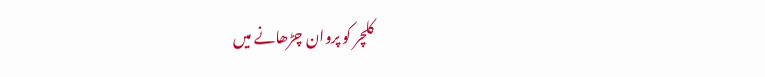کلچر کو پروان چڑھانے میں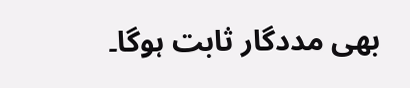بھی مددگار ثابت ہوگا۔